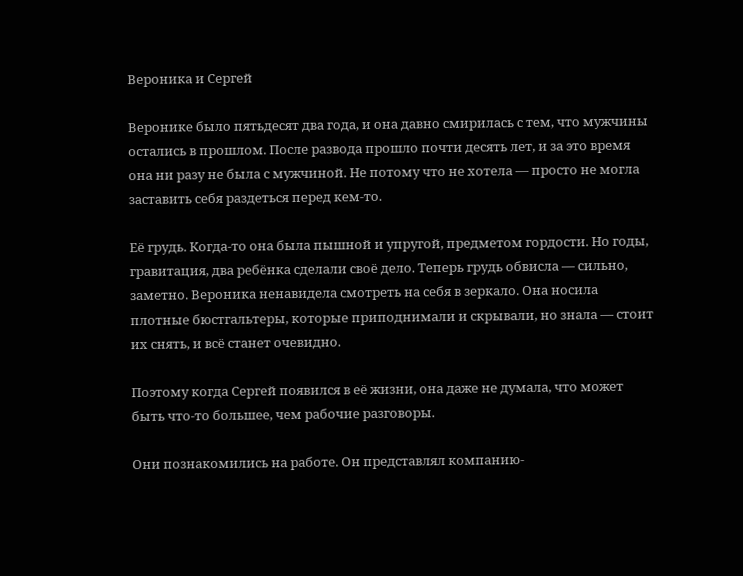Вероника и Сергей

Веронике было пятьдесят два года, и она давно смирилась с тем, что мужчины остались в прошлом. После развода прошло почти десять лет, и за это время она ни разу не была с мужчиной. Не потому что не хотела — просто не могла заставить себя раздеться перед кем-то.

Её грудь. Когда-то она была пышной и упругой, предметом гордости. Но годы, гравитация, два ребёнка сделали своё дело. Теперь грудь обвисла — сильно, заметно. Вероника ненавидела смотреть на себя в зеркало. Она носила плотные бюстгальтеры, которые приподнимали и скрывали, но знала — стоит их снять, и всё станет очевидно.

Поэтому когда Сергей появился в её жизни, она даже не думала, что может быть что-то большее, чем рабочие разговоры.

Они познакомились на работе. Он представлял компанию-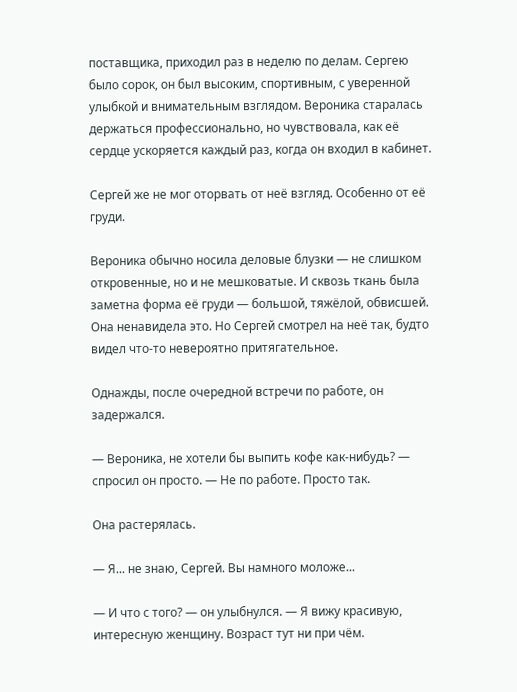поставщика, приходил раз в неделю по делам. Сергею было сорок, он был высоким, спортивным, с уверенной улыбкой и внимательным взглядом. Вероника старалась держаться профессионально, но чувствовала, как её сердце ускоряется каждый раз, когда он входил в кабинет.

Сергей же не мог оторвать от неё взгляд. Особенно от её груди.

Вероника обычно носила деловые блузки — не слишком откровенные, но и не мешковатые. И сквозь ткань была заметна форма её груди — большой, тяжёлой, обвисшей. Она ненавидела это. Но Сергей смотрел на неё так, будто видел что-то невероятно притягательное.

Однажды, после очередной встречи по работе, он задержался.

— Вероника, не хотели бы выпить кофе как-нибудь? — спросил он просто. — Не по работе. Просто так.

Она растерялась.

— Я... не знаю, Сергей. Вы намного моложе...

— И что с того? — он улыбнулся. — Я вижу красивую, интересную женщину. Возраст тут ни при чём.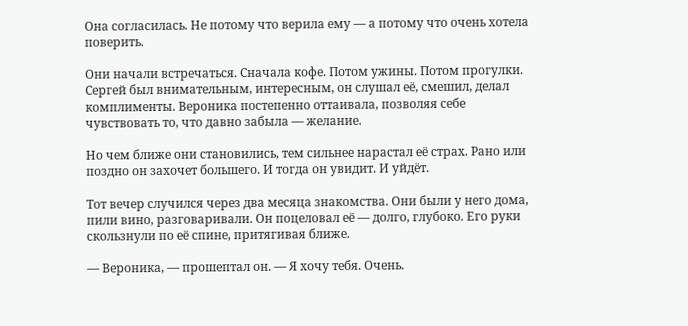Она согласилась. Не потому что верила ему — а потому что очень хотела поверить.

Они начали встречаться. Сначала кофе. Потом ужины. Потом прогулки. Сергей был внимательным, интересным, он слушал её, смешил, делал комплименты. Вероника постепенно оттаивала, позволяя себе чувствовать то, что давно забыла — желание.

Но чем ближе они становились, тем сильнее нарастал её страх. Рано или поздно он захочет большего. И тогда он увидит. И уйдёт.

Тот вечер случился через два месяца знакомства. Они были у него дома, пили вино, разговаривали. Он поцеловал её — долго, глубоко. Его руки скользнули по её спине, притягивая ближе.

— Вероника, — прошептал он. — Я хочу тебя. Очень.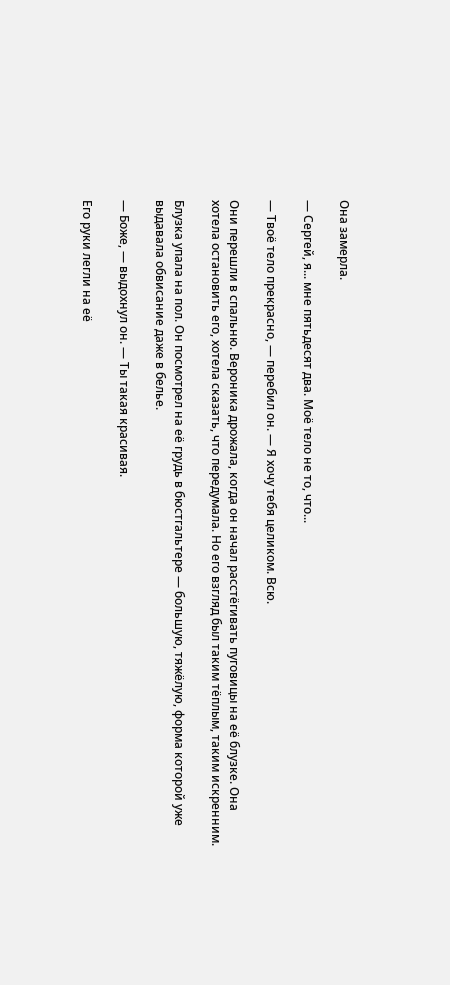Она замерла.

— Сергей, я... мне пятьдесят два. Моё тело не то, что...

— Твоё тело прекрасно, — перебил он. — Я хочу тебя целиком. Всю.

Они перешли в спальню. Вероника дрожала, когда он начал расстёгивать пуговицы на её блузке. Она хотела остановить его, хотела сказать, что передумала. Но его взгляд был таким тёплым, таким искренним.

Блузка упала на пол. Он посмотрел на её грудь в бюстгальтере — большую, тяжёлую, форма которой уже выдавала обвисание даже в белье.

— Боже, — выдохнул он. — Ты такая красивая.

Его руки легли на её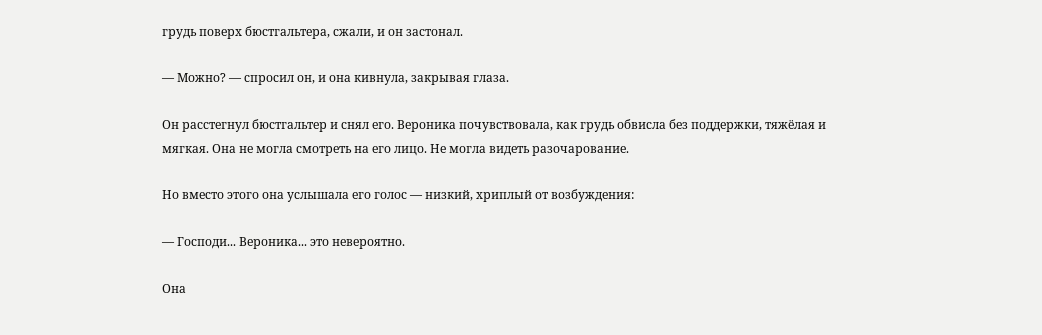грудь поверх бюстгальтера, сжали, и он застонал.

— Можно? — спросил он, и она кивнула, закрывая глаза.

Он расстегнул бюстгальтер и снял его. Вероника почувствовала, как грудь обвисла без поддержки, тяжёлая и мягкая. Она не могла смотреть на его лицо. Не могла видеть разочарование.

Но вместо этого она услышала его голос — низкий, хриплый от возбуждения:

— Господи... Вероника... это невероятно.

Она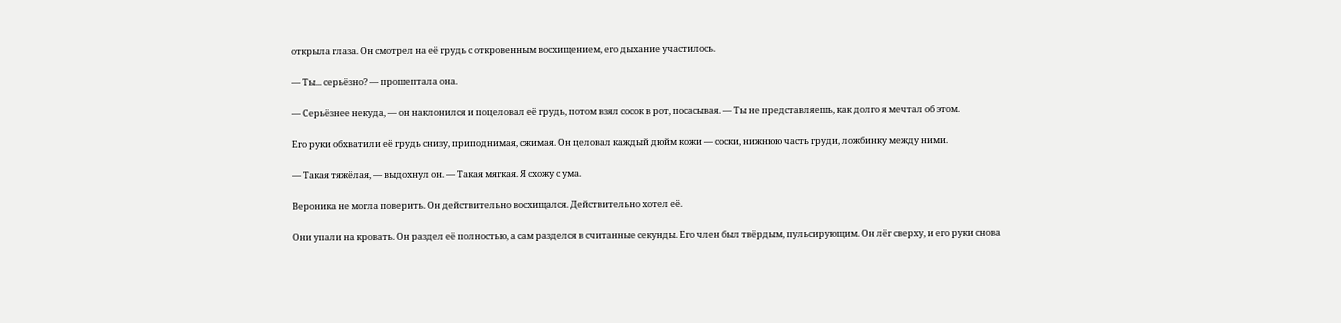открыла глаза. Он смотрел на её грудь с откровенным восхищением, его дыхание участилось.

— Ты... серьёзно? — прошептала она.

— Серьёзнее некуда, — он наклонился и поцеловал её грудь, потом взял сосок в рот, посасывая. — Ты не представляешь, как долго я мечтал об этом.

Его руки обхватили её грудь снизу, приподнимая, сжимая. Он целовал каждый дюйм кожи — соски, нижнюю часть груди, ложбинку между ними.

— Такая тяжёлая, — выдохнул он. — Такая мягкая. Я схожу с ума.

Вероника не могла поверить. Он действительно восхищался. Действительно хотел её.

Они упали на кровать. Он раздел её полностью, а сам разделся в считанные секунды. Его член был твёрдым, пульсирующим. Он лёг сверху, и его руки снова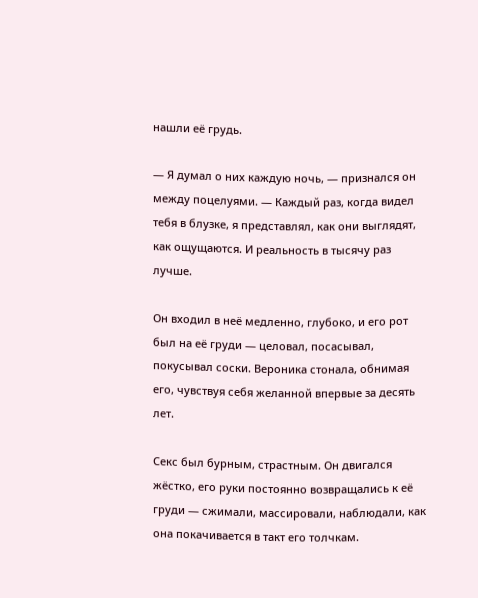нашли её грудь.

— Я думал о них каждую ночь, — признался он между поцелуями. — Каждый раз, когда видел тебя в блузке, я представлял, как они выглядят, как ощущаются. И реальность в тысячу раз лучше.

Он входил в неё медленно, глубоко, и его рот был на её груди — целовал, посасывал, покусывал соски. Вероника стонала, обнимая его, чувствуя себя желанной впервые за десять лет.

Секс был бурным, страстным. Он двигался жёстко, его руки постоянно возвращались к её груди — сжимали, массировали, наблюдали, как она покачивается в такт его толчкам.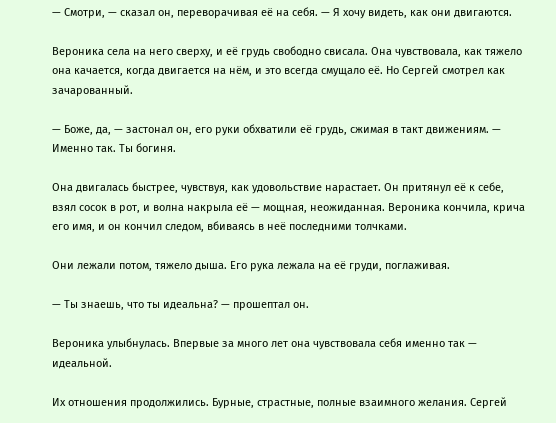— Смотри, — сказал он, переворачивая её на себя. — Я хочу видеть, как они двигаются.

Вероника села на него сверху, и её грудь свободно свисала. Она чувствовала, как тяжело она качается, когда двигается на нём, и это всегда смущало её. Но Сергей смотрел как зачарованный.

— Боже, да, — застонал он, его руки обхватили её грудь, сжимая в такт движениям. — Именно так. Ты богиня.

Она двигалась быстрее, чувствуя, как удовольствие нарастает. Он притянул её к себе, взял сосок в рот, и волна накрыла её — мощная, неожиданная. Вероника кончила, крича его имя, и он кончил следом, вбиваясь в неё последними толчками.

Они лежали потом, тяжело дыша. Его рука лежала на её груди, поглаживая.

— Ты знаешь, что ты идеальна? — прошептал он.

Вероника улыбнулась. Впервые за много лет она чувствовала себя именно так — идеальной.

Их отношения продолжились. Бурные, страстные, полные взаимного желания. Сергей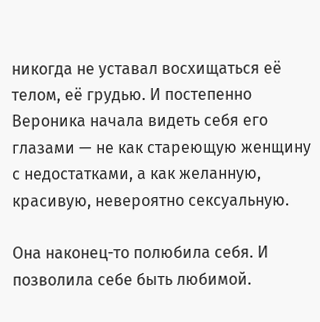никогда не уставал восхищаться её телом, её грудью. И постепенно Вероника начала видеть себя его глазами — не как стареющую женщину с недостатками, а как желанную, красивую, невероятно сексуальную.

Она наконец-то полюбила себя. И позволила себе быть любимой.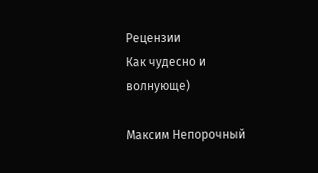Рецензии
Как чудесно и волнующе)

Максим Непорочный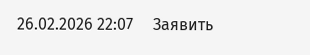26.02.2026 22:07     Заявить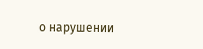о нарушении